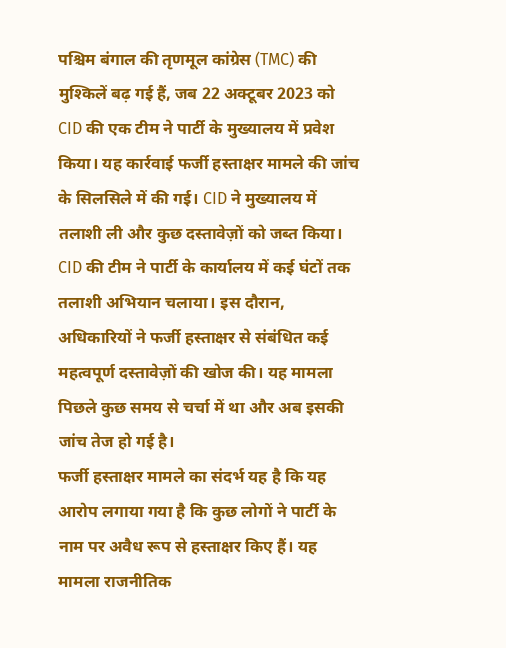पश्चिम बंगाल की तृणमूल कांग्रेस (TMC) की मुश्किलें बढ़ गई हैं, जब 22 अक्टूबर 2023 को CID की एक टीम ने पार्टी के मुख्यालय में प्रवेश किया। यह कार्रवाई फर्जी हस्ताक्षर मामले की जांच के सिलसिले में की गई। CID ने मुख्यालय में तलाशी ली और कुछ दस्तावेज़ों को जब्त किया।
CID की टीम ने पार्टी के कार्यालय में कई घंटों तक तलाशी अभियान चलाया। इस दौरान, अधिकारियों ने फर्जी हस्ताक्षर से संबंधित कई महत्वपूर्ण दस्तावेज़ों की खोज की। यह मामला पिछले कुछ समय से चर्चा में था और अब इसकी जांच तेज हो गई है।
फर्जी हस्ताक्षर मामले का संदर्भ यह है कि यह आरोप लगाया गया है कि कुछ लोगों ने पार्टी के नाम पर अवैध रूप से हस्ताक्षर किए हैं। यह मामला राजनीतिक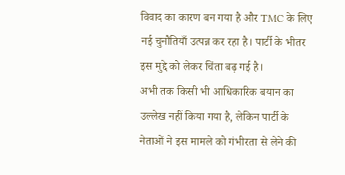विवाद का कारण बन गया है और TMC के लिए नई चुनौतियाँ उत्पन्न कर रहा है। पार्टी के भीतर इस मुद्दे को लेकर चिंता बढ़ गई है।
अभी तक किसी भी आधिकारिक बयान का उल्लेख नहीं किया गया है, लेकिन पार्टी के नेताओं ने इस मामले को गंभीरता से लेने की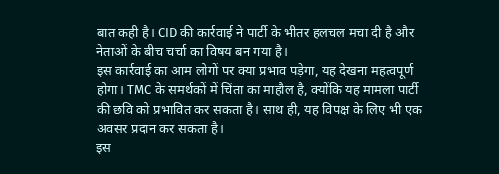बात कही है। CID की कार्रवाई ने पार्टी के भीतर हलचल मचा दी है और नेताओं के बीच चर्चा का विषय बन गया है।
इस कार्रवाई का आम लोगों पर क्या प्रभाव पड़ेगा, यह देखना महत्वपूर्ण होगा। TMC के समर्थकों में चिंता का माहौल है, क्योंकि यह मामला पार्टी की छवि को प्रभावित कर सकता है। साथ ही, यह विपक्ष के लिए भी एक अवसर प्रदान कर सकता है।
इस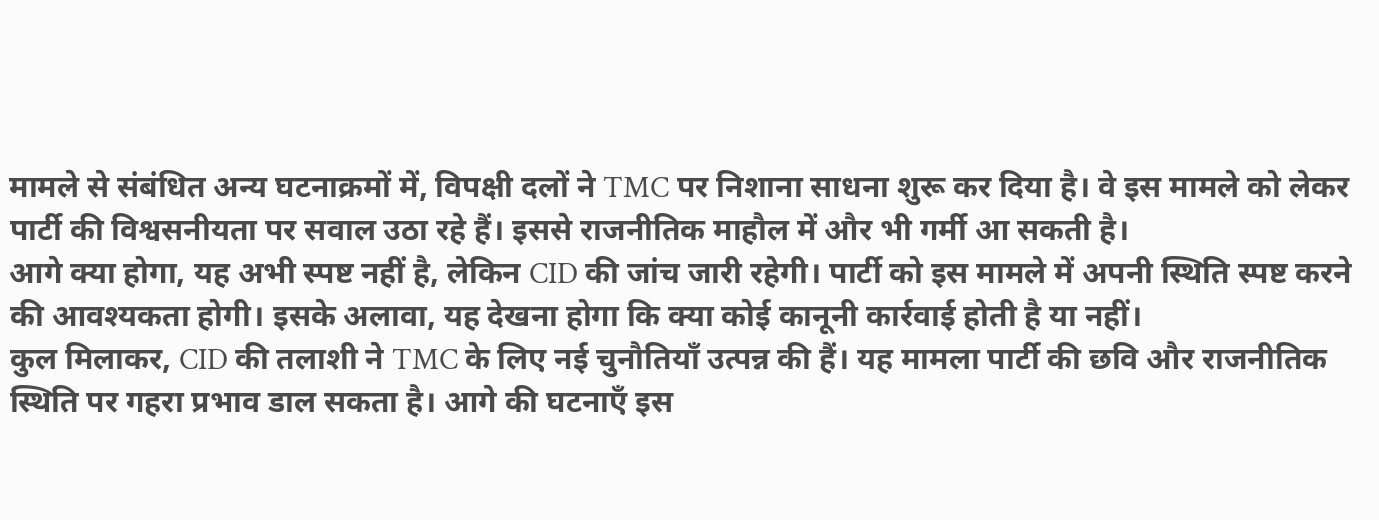मामले से संबंधित अन्य घटनाक्रमों में, विपक्षी दलों ने TMC पर निशाना साधना शुरू कर दिया है। वे इस मामले को लेकर पार्टी की विश्वसनीयता पर सवाल उठा रहे हैं। इससे राजनीतिक माहौल में और भी गर्मी आ सकती है।
आगे क्या होगा, यह अभी स्पष्ट नहीं है, लेकिन CID की जांच जारी रहेगी। पार्टी को इस मामले में अपनी स्थिति स्पष्ट करने की आवश्यकता होगी। इसके अलावा, यह देखना होगा कि क्या कोई कानूनी कार्रवाई होती है या नहीं।
कुल मिलाकर, CID की तलाशी ने TMC के लिए नई चुनौतियाँ उत्पन्न की हैं। यह मामला पार्टी की छवि और राजनीतिक स्थिति पर गहरा प्रभाव डाल सकता है। आगे की घटनाएँ इस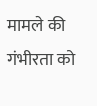मामले की गंभीरता को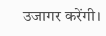उजागर करेंगी।